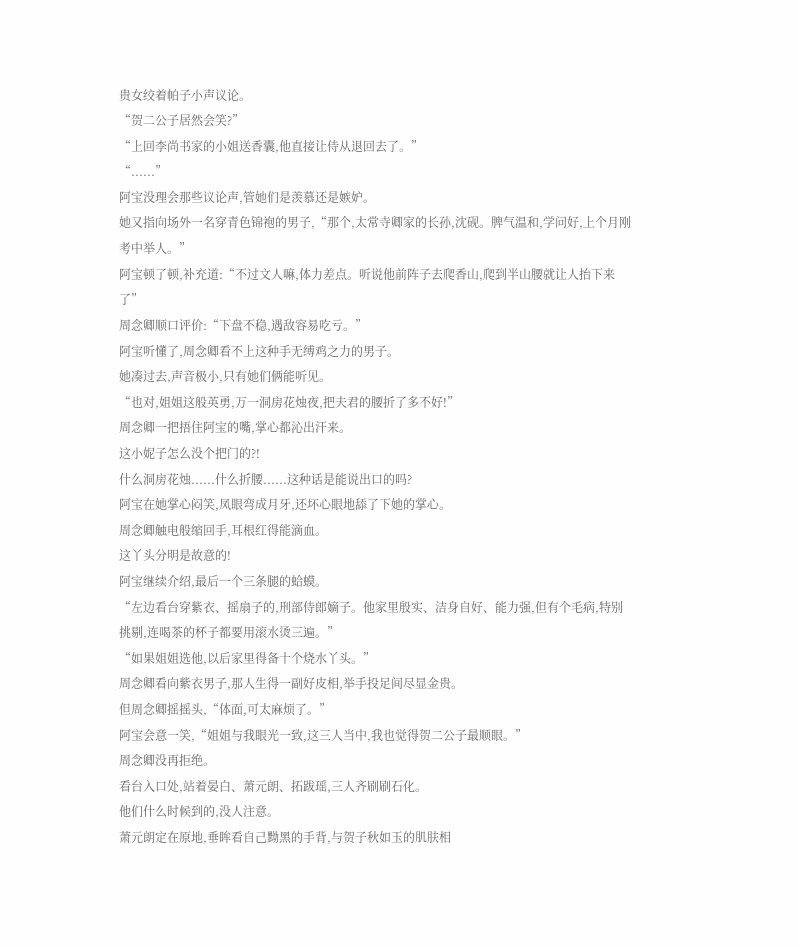贵女绞着帕子小声议论。
“贺二公子居然会笑?”
“上回李尚书家的小姐送香囊,他直接让侍从退回去了。”
“......”
阿宝没理会那些议论声,管她们是羡慕还是嫉妒。
她又指向场外一名穿青色锦袍的男子,“那个,太常寺卿家的长孙,沈砚。脾气温和,学问好,上个月刚考中举人。”
阿宝顿了顿,补充道:“不过文人嘛,体力差点。听说他前阵子去爬香山,爬到半山腰就让人抬下来了”
周念卿顺口评价:“下盘不稳,遇敌容易吃亏。”
阿宝听懂了,周念卿看不上这种手无缚鸡之力的男子。
她凑过去,声音极小,只有她们俩能听见。
“也对,姐姐这般英勇,万一洞房花烛夜,把夫君的腰折了多不好!”
周念卿一把捂住阿宝的嘴,掌心都沁出汗来。
这小妮子怎么没个把门的?!
什么洞房花烛......什么折腰......这种话是能说出口的吗?
阿宝在她掌心闷笑,凤眼弯成月牙,还坏心眼地舔了下她的掌心。
周念卿触电般缩回手,耳根红得能滴血。
这丫头分明是故意的!
阿宝继续介绍,最后一个三条腿的蛤蟆。
“左边看台穿紫衣、摇扇子的,刑部侍郎嫡子。他家里殷实、洁身自好、能力强,但有个毛病,特别挑剔,连喝茶的杯子都要用滚水烫三遍。”
“如果姐姐选他,以后家里得备十个烧水丫头。”
周念卿看向紫衣男子,那人生得一副好皮相,举手投足间尽显金贵。
但周念卿摇摇头,“体面,可太麻烦了。”
阿宝会意一笑,“姐姐与我眼光一致,这三人当中,我也觉得贺二公子最顺眼。”
周念卿没再拒绝。
看台入口处,站着晏白、萧元朗、拓跋瑶,三人齐刷刷石化。
他们什么时候到的,没人注意。
萧元朗定在原地,垂眸看自己黝黑的手背,与贺子秋如玉的肌肤相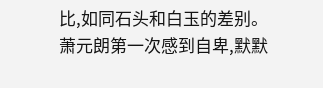比,如同石头和白玉的差别。
萧元朗第一次感到自卑,默默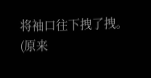将袖口往下拽了拽。
(原来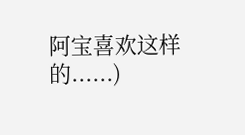阿宝喜欢这样的......)